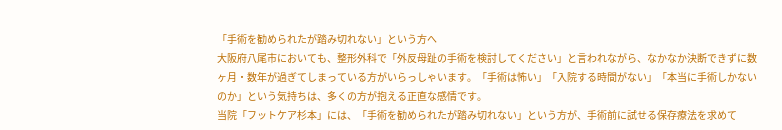「手術を勧められたが踏み切れない」という方へ
大阪府八尾市においても、整形外科で「外反母趾の手術を検討してください」と言われながら、なかなか決断できずに数ヶ月・数年が過ぎてしまっている方がいらっしゃいます。「手術は怖い」「入院する時間がない」「本当に手術しかないのか」という気持ちは、多くの方が抱える正直な感情です。
当院「フットケア杉本」には、「手術を勧められたが踏み切れない」という方が、手術前に試せる保存療法を求めて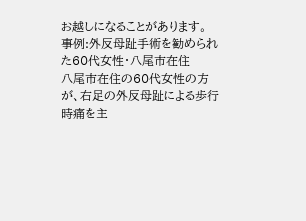お越しになることがあります。
事例:外反母趾手術を勧められた60代女性・八尾市在住
八尾市在住の60代女性の方が、右足の外反母趾による歩行時痛を主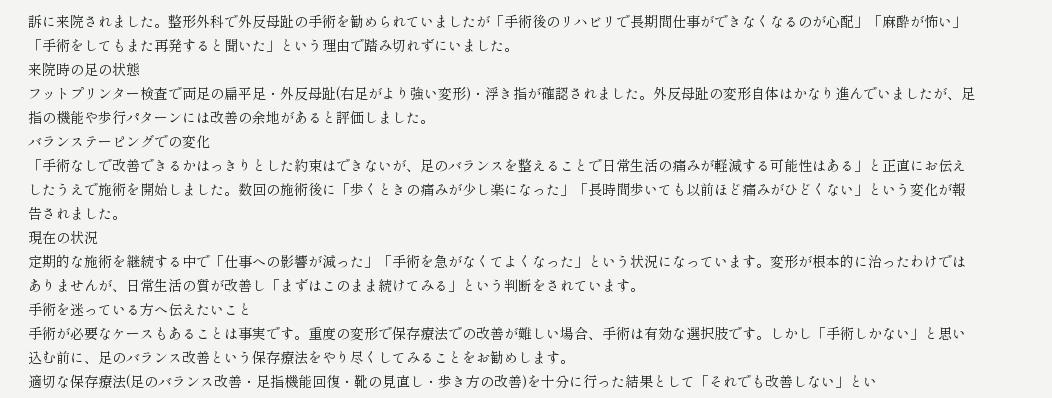訴に来院されました。整形外科で外反母趾の手術を勧められていましたが「手術後のリハビリで長期間仕事ができなくなるのが心配」「麻酔が怖い」「手術をしてもまた再発すると聞いた」という理由で踏み切れずにいました。
来院時の足の状態
フットプリンター検査で両足の扁平足・外反母趾(右足がより強い変形)・浮き指が確認されました。外反母趾の変形自体はかなり進んでいましたが、足指の機能や歩行パターンには改善の余地があると評価しました。
バランステーピングでの変化
「手術なしで改善できるかはっきりとした約束はできないが、足のバランスを整えることで日常生活の痛みが軽減する可能性はある」と正直にお伝えしたうえで施術を開始しました。数回の施術後に「歩くときの痛みが少し楽になった」「長時間歩いても以前ほど痛みがひどくない」という変化が報告されました。
現在の状況
定期的な施術を継続する中で「仕事への影響が減った」「手術を急がなくてよくなった」という状況になっています。変形が根本的に治ったわけではありませんが、日常生活の質が改善し「まずはこのまま続けてみる」という判断をされています。
手術を迷っている方へ伝えたいこと
手術が必要なケースもあることは事実です。重度の変形で保存療法での改善が難しい場合、手術は有効な選択肢です。しかし「手術しかない」と思い込む前に、足のバランス改善という保存療法をやり尽くしてみることをお勧めします。
適切な保存療法(足のバランス改善・足指機能回復・靴の見直し・歩き方の改善)を十分に行った結果として「それでも改善しない」とい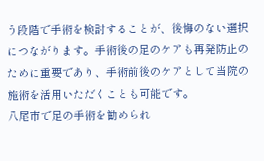う段階で手術を検討することが、後悔のない選択につながります。手術後の足のケアも再発防止のために重要であり、手術前後のケアとして当院の施術を活用いただくことも可能です。
八尾市で足の手術を勧められ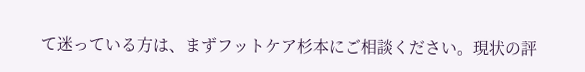て迷っている方は、まずフットケア杉本にご相談ください。現状の評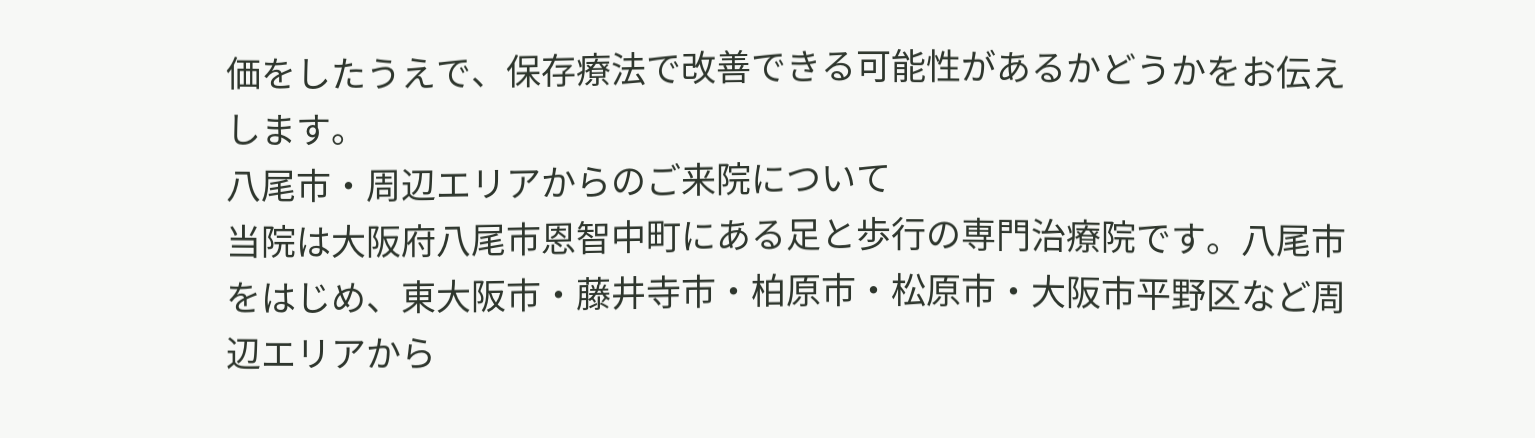価をしたうえで、保存療法で改善できる可能性があるかどうかをお伝えします。
八尾市・周辺エリアからのご来院について
当院は大阪府八尾市恩智中町にある足と歩行の専門治療院です。八尾市をはじめ、東大阪市・藤井寺市・柏原市・松原市・大阪市平野区など周辺エリアから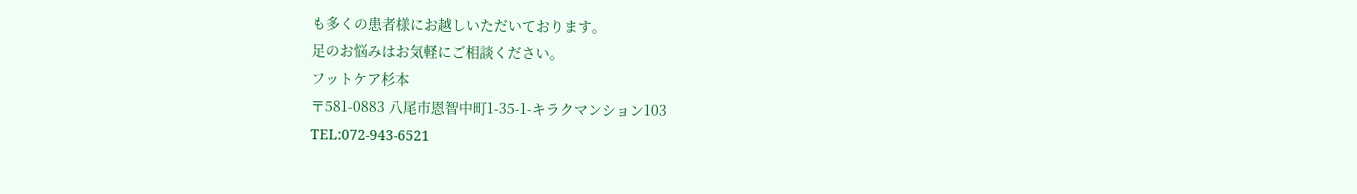も多くの患者様にお越しいただいております。
足のお悩みはお気軽にご相談ください。
フットケア杉本
〒581-0883 八尾市恩智中町1-35-1-キラクマンション103
TEL:072-943-6521